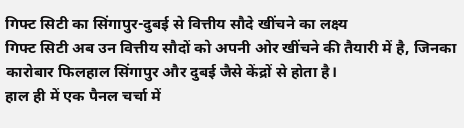गिफ्ट सिटी का सिंगापुर-दुबई से वित्तीय सौदे खींचने का लक्ष्य
गिफ्ट सिटी अब उन वित्तीय सौदों को अपनी ओर खींचने की तैयारी में है, जिनका कारोबार फिलहाल सिंगापुर और दुबई जैसे केंद्रों से होता है।
हाल ही में एक पैनल चर्चा में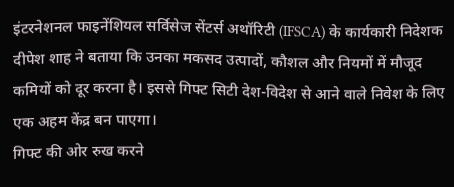इंटरनेशनल फाइनेंशियल सर्विसेज सेंटर्स अथॉरिटी (IFSCA) के कार्यकारी निदेशक दीपेश शाह ने बताया कि उनका मकसद उत्पादों, कौशल और नियमों में मौजूद कमियों को दूर करना है। इससे गिफ्ट सिटी देश-विदेश से आने वाले निवेश के लिए एक अहम केंद्र बन पाएगा।
गिफ्ट की ओर रुख करने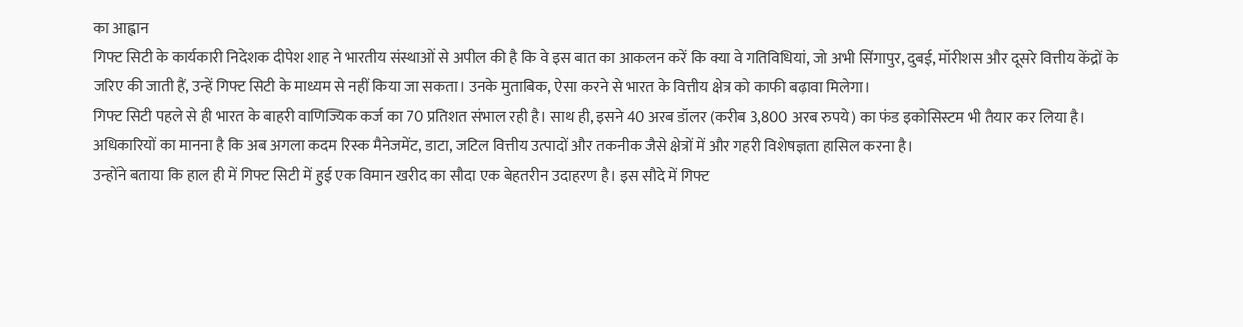का आह्वान
गिफ्ट सिटी के कार्यकारी निदेशक दीपेश शाह ने भारतीय संस्थाओं से अपील की है कि वे इस बात का आकलन करें कि क्या वे गतिविधियां, जो अभी सिंगापुर, दुबई, मॉरीशस और दूसरे वित्तीय केंद्रों के जरिए की जाती हैं, उन्हें गिफ्ट सिटी के माध्यम से नहीं किया जा सकता। उनके मुताबिक, ऐसा करने से भारत के वित्तीय क्षेत्र को काफी बढ़ावा मिलेगा।
गिफ्ट सिटी पहले से ही भारत के बाहरी वाणिज्यिक कर्ज का 70 प्रतिशत संभाल रही है। साथ ही, इसने 40 अरब डॉलर (करीब 3,800 अरब रुपये) का फंड इकोसिस्टम भी तैयार कर लिया है।
अधिकारियों का मानना है कि अब अगला कदम रिस्क मैनेजमेंट, डाटा, जटिल वित्तीय उत्पादों और तकनीक जैसे क्षेत्रों में और गहरी विशेषज्ञता हासिल करना है।
उन्होंने बताया कि हाल ही में गिफ्ट सिटी में हुई एक विमान खरीद का सौदा एक बेहतरीन उदाहरण है। इस सौदे में गिफ्ट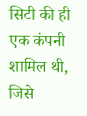सिटी की ही एक कंपनी शामिल थी, जिसे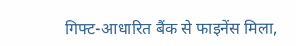गिफ्ट-आधारित बैंक से फाइनेंस मिला,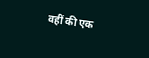वहीं की एक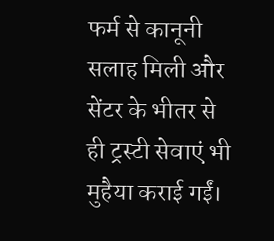फर्म से कानूनी सलाह मिली और सेंटर के भीतर से ही ट्रस्टी सेवाएं भी मुहैया कराई गईं।